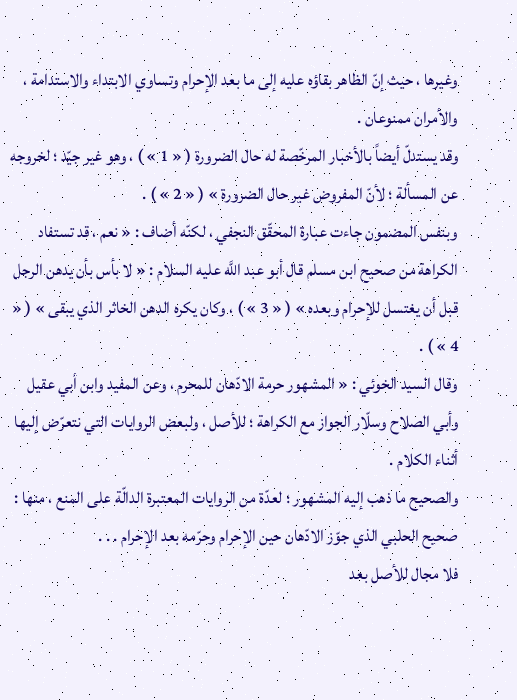وغيرها ، حيث إنّ الظاهر بقاؤه عليه إلى ما بعد الإحرام وتساوي الابتداء والاستدامة ، والأمران ممنوعان .
وقد يستدلّ أيضاً بالأخبار المرخّصة له حال الضرورة ( « 1 » ) ، وهو غير جيّد ؛ لخروجه عن المسألة ؛ لأنّ المفروض غير حال الضرورة » ( « 2 » ) .
وبنفس المضمون جاءت عبارة المحقّق النجفي ، لكنّه أضاف : « نعم ، قد تستفاد الكراهة من صحيح ابن مسلم قال أبو عبد اللَّه عليه السلام : « لا بأس بأن يدهن الرجل قبل أن يغتسل للإحرام وبعده » ( « 3 » ) ، وكان يكره الدهن الخاثر الذي يبقى » ( « 4 » ) .
وقال السيد الخوئي : « المشهور حرمة الادّهان للمحرم ، وعن المفيد وابن أبي عقيل وأبي الصلاح وسلّار الجواز مع الكراهة ؛ للأصل ، ولبعض الروايات التي نتعرّض إليها أثناء الكلام .
والصحيح ما ذهب إليه المشهور ؛ لعدّة من الروايات المعتبرة الدالّة على المنع ، منها : صحيح الحلبي الذي جوّز الادّهان حين الإحرام وحرّمه بعد الإحرام . . .
فلا مجال للأصل بعد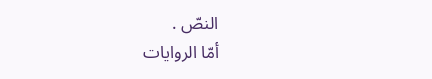النصّ .
أمّا الروايات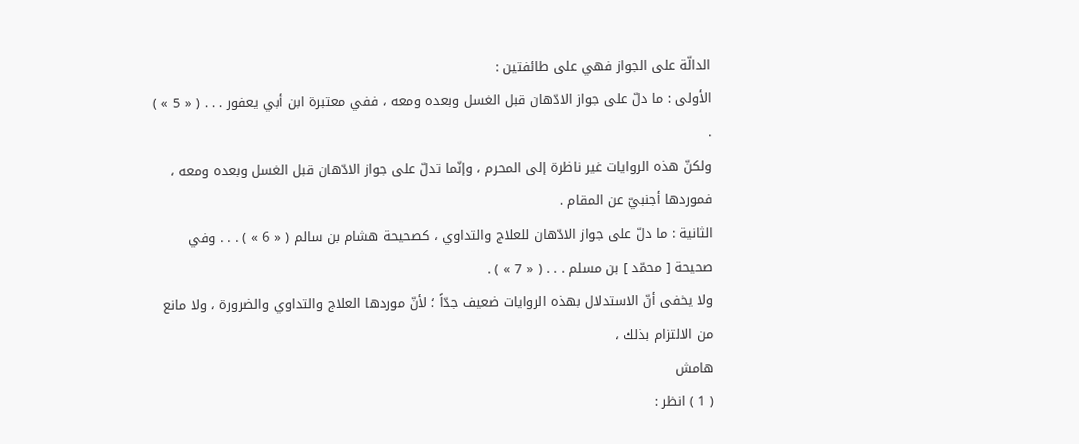الدالّة على الجواز فهي على طائفتين :
الأولى : ما دلّ على جواز الادّهان قبل الغسل وبعده ومعه ، ففي معتبرة ابن أبي يعفور . . . ( « 5 » ) .
ولكنّ هذه الروايات غير ناظرة إلى المحرم ، وإنّما تدلّ على جواز الادّهان قبل الغسل وبعده ومعه ، فموردها أجنبيّ عن المقام .
الثانية : ما دلّ على جواز الادّهان للعلاج والتداوي ، كصحيحة هشام بن سالم ( « 6 » ) . . . وفي صحيحة [ محمّد ] بن مسلم . . . ( « 7 » ) .
ولا يخفى أنّ الاستدلال بهذه الروايات ضعيف جدّاً ؛ لأنّ موردها العلاج والتداوي والضرورة ، ولا مانع من الالتزام بذلك ،
هامش
( 1 ) انظر :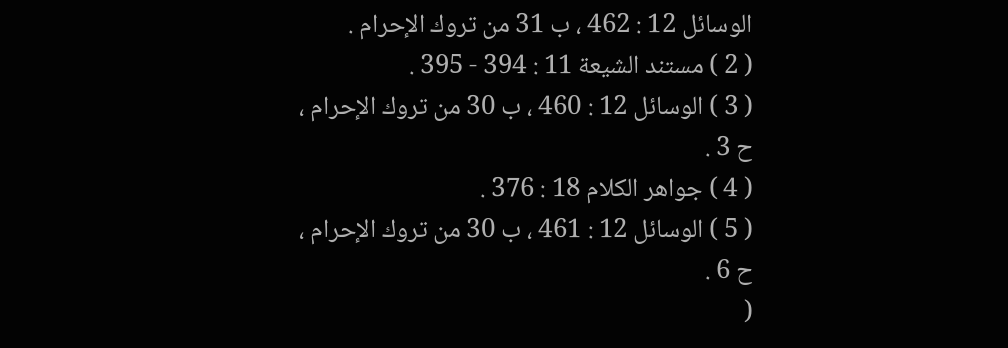الوسائل 12 : 462 ، ب 31 من تروك الإحرام .
( 2 ) مستند الشيعة 11 : 394 - 395 .
( 3 ) الوسائل 12 : 460 ، ب 30 من تروك الإحرام ، ح 3 .
( 4 ) جواهر الكلام 18 : 376 .
( 5 ) الوسائل 12 : 461 ، ب 30 من تروك الإحرام ، ح 6 .
(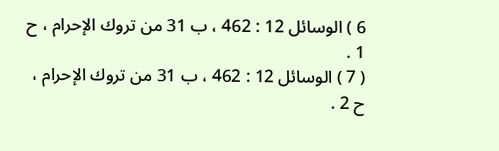6 ) الوسائل 12 : 462 ، ب 31 من تروك الإحرام ، ح 1 .
( 7 ) الوسائل 12 : 462 ، ب 31 من تروك الإحرام ، ح 2 .